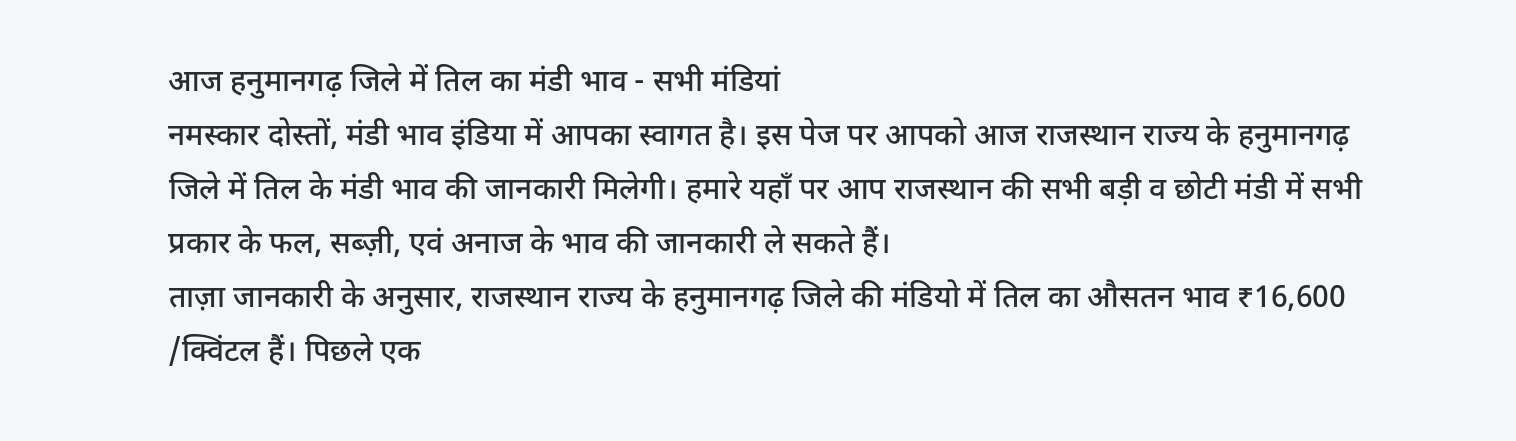आज हनुमानगढ़ जिले में तिल का मंडी भाव - सभी मंडियां
नमस्कार दोस्तों, मंडी भाव इंडिया में आपका स्वागत है। इस पेज पर आपको आज राजस्थान राज्य के हनुमानगढ़ जिले में तिल के मंडी भाव की जानकारी मिलेगी। हमारे यहाँ पर आप राजस्थान की सभी बड़ी व छोटी मंडी में सभी प्रकार के फल, सब्ज़ी, एवं अनाज के भाव की जानकारी ले सकते हैं।
ताज़ा जानकारी के अनुसार, राजस्थान राज्य के हनुमानगढ़ जिले की मंडियो में तिल का औसतन भाव ₹16,600 /क्विंटल हैं। पिछले एक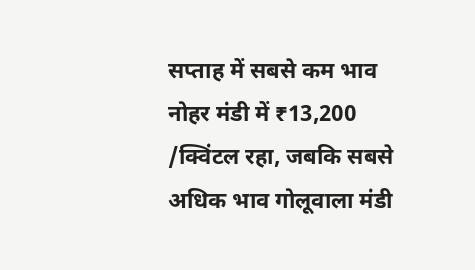सप्ताह में सबसे कम भाव नोहर मंडी में ₹13,200 /क्विंटल रहा, जबकि सबसे अधिक भाव गोलूवाला मंडी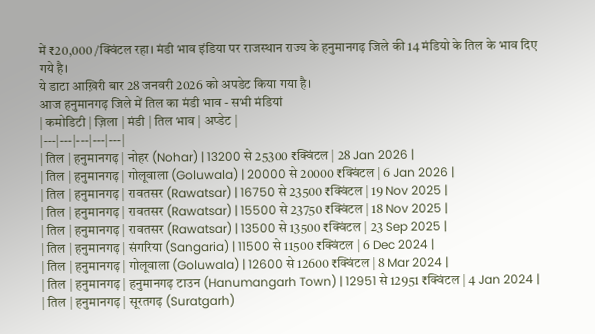में ₹20,000 /क्विंटल रहा। मंडी भाव इंडिया पर राजस्थान राज्य के हनुमानगढ़ जिले की 14 मंडियो के तिल के भाव दिए गये है।
ये डाटा आख़िरी बार 28 जनवरी 2026 को अपडेट किया गया है।
आज हनुमानगढ़ जिले में तिल का मंडी भाव - सभी मंडियां
| कमोडिटी | ज़िला | मंडी | तिल भाव | अप्डेट |
|---|---|---|---|---|
| तिल | हनुमानगढ़ | नोहर (Nohar) | 13200 से 25300 ₹क्विंटल | 28 Jan 2026 |
| तिल | हनुमानगढ़ | गोलूवाला (Goluwala) | 20000 से 20000 ₹क्विंटल | 6 Jan 2026 |
| तिल | हनुमानगढ़ | रावतसर (Rawatsar) | 16750 से 23500 ₹क्विंटल | 19 Nov 2025 |
| तिल | हनुमानगढ़ | रावतसर (Rawatsar) | 15500 से 23750 ₹क्विंटल | 18 Nov 2025 |
| तिल | हनुमानगढ़ | रावतसर (Rawatsar) | 13500 से 13500 ₹क्विंटल | 23 Sep 2025 |
| तिल | हनुमानगढ़ | संगरिया (Sangaria) | 11500 से 11500 ₹क्विंटल | 6 Dec 2024 |
| तिल | हनुमानगढ़ | गोलूवाला (Goluwala) | 12600 से 12600 ₹क्विंटल | 8 Mar 2024 |
| तिल | हनुमानगढ़ | हनुमानगढ़ टाउन (Hanumangarh Town) | 12951 से 12951 ₹क्विंटल | 4 Jan 2024 |
| तिल | हनुमानगढ़ | सूरतगढ़ (Suratgarh)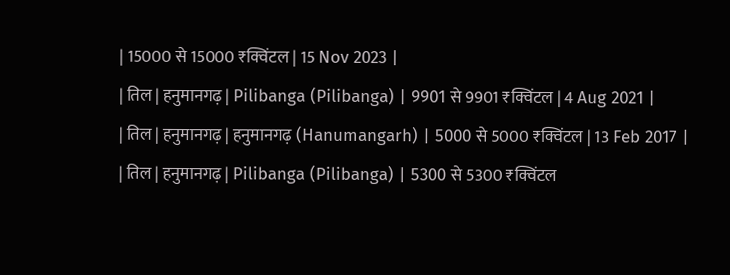| 15000 से 15000 ₹क्विंटल | 15 Nov 2023 |
| तिल | हनुमानगढ़ | Pilibanga (Pilibanga) | 9901 से 9901 ₹क्विंटल | 4 Aug 2021 |
| तिल | हनुमानगढ़ | हनुमानगढ़ (Hanumangarh) | 5000 से 5000 ₹क्विंटल | 13 Feb 2017 |
| तिल | हनुमानगढ़ | Pilibanga (Pilibanga) | 5300 से 5300 ₹क्विंटल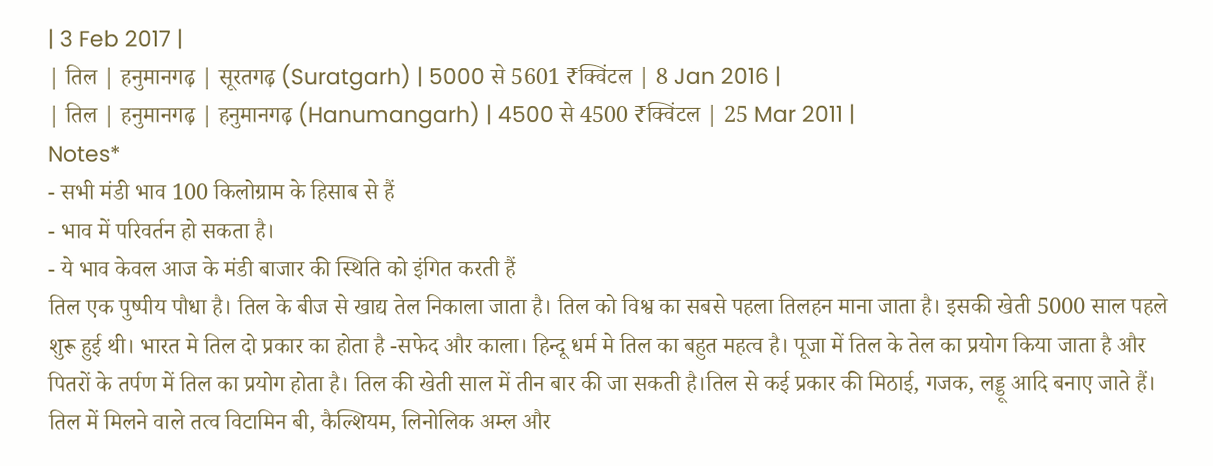| 3 Feb 2017 |
| तिल | हनुमानगढ़ | सूरतगढ़ (Suratgarh) | 5000 से 5601 ₹क्विंटल | 8 Jan 2016 |
| तिल | हनुमानगढ़ | हनुमानगढ़ (Hanumangarh) | 4500 से 4500 ₹क्विंटल | 25 Mar 2011 |
Notes*
- सभी मंडी भाव 100 किलोग्राम के हिसाब से हैं
- भाव में परिवर्तन हो सकता है।
- ये भाव केवल आज के मंडी बाजार की स्थिति को इंगित करती हैं
तिल एक पुष्पीय पौधा है। तिल के बीज से खाद्य तेल निकाला जाता है। तिल को विश्व का सबसे पहला तिलहन माना जाता है। इसकी खेती 5000 साल पहले शुरू हुई थी। भारत मे तिल दो प्रकार का होता है -सफेद और काला। हिन्दू धर्म मे तिल का बहुत महत्व है। पूजा में तिल के तेल का प्रयोग किया जाता है और पितरों के तर्पण में तिल का प्रयोग होता है। तिल की खेती साल में तीन बार की जा सकती है।तिल से कई प्रकार की मिठाई, गजक, लड्डू आदि बनाए जाते हैं। तिल में मिलने वाले तत्व विटामिन बी, कैल्शियम, लिनोलिक अम्ल और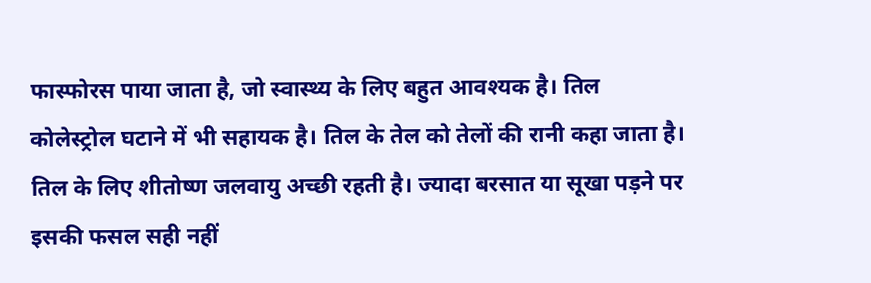फास्फोरस पाया जाता है, जो स्वास्थ्य के लिए बहुत आवश्यक है। तिल कोलेस्ट्रोल घटाने में भी सहायक है। तिल के तेल को तेलों की रानी कहा जाता है। तिल के लिए शीतोष्ण जलवायु अच्छी रहती है। ज्यादा बरसात या सूखा पड़ने पर इसकी फसल सही नहीं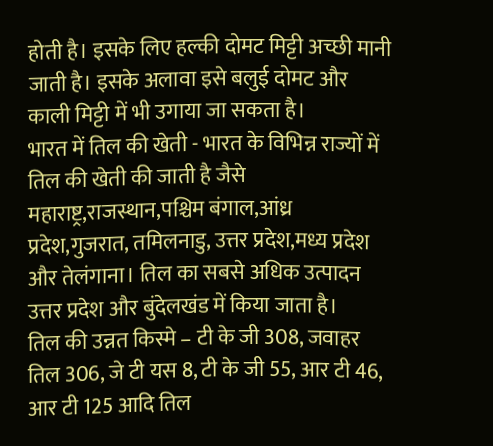होती है। इसके लिए हल्की दोमट मिट्टी अच्छी मानी जाती है। इसके अलावा इसे बलुई दोमट और काली मिट्टी में भी उगाया जा सकता है।
भारत में तिल की खेती - भारत के विभिन्न राज्यों में तिल की खेती की जाती है जैसे महाराष्ट्र,राजस्थान,पश्चिम बंगाल,आंध्र प्रदेश,गुजरात, तमिलनाडु, उत्तर प्रदेश,मध्य प्रदेश और तेलंगाना। तिल का सबसे अधिक उत्पादन उत्तर प्रदेश और बुंदेलखंड में किया जाता है।
तिल की उन्नत किस्मे – टी के जी 308, जवाहर तिल 306, जे टी यस 8, टी के जी 55, आर टी 46, आर टी 125 आदि तिल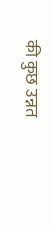की कुछ उन्नत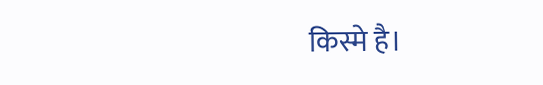किस्मे है।